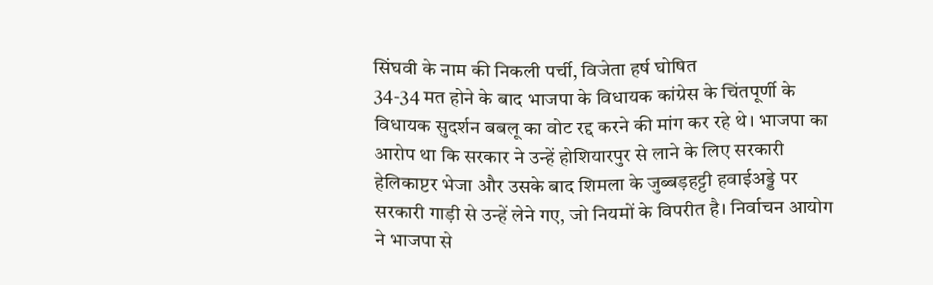सिंघवी के नाम की निकली पर्ची, विजेता हर्ष घोषित
34-34 मत होने के बाद भाजपा के विधायक कांग्रेस के चिंतपूर्णी के विधायक सुदर्शन बबलू का वोट रद्द करने की मांग कर रहे थे। भाजपा का आरोप था कि सरकार ने उन्हें होशियारपुर से लाने के लिए सरकारी हेलिकाप्टर भेजा और उसके बाद शिमला के जुब्बड़हट्टी हवाईअड्डे पर सरकारी गाड़ी से उन्हें लेने गए, जो नियमों के विपरीत है। निर्वाचन आयोग ने भाजपा से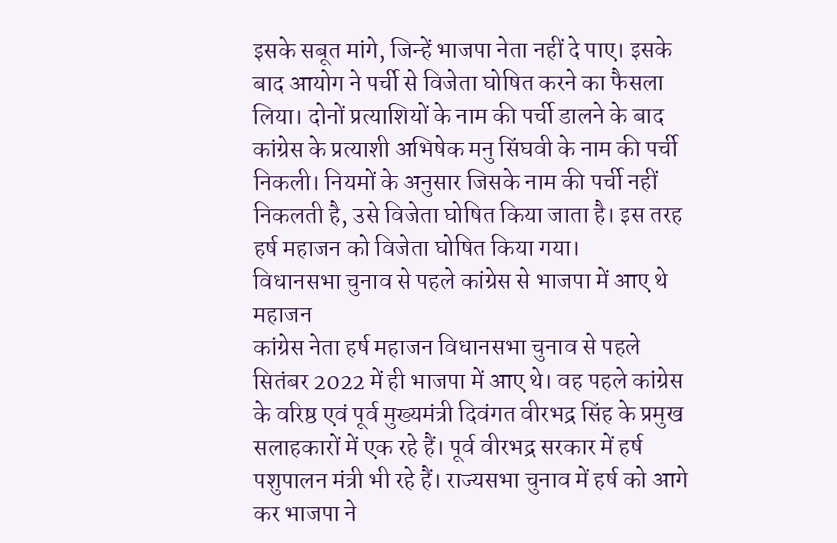इसके सबूत मांगे, जिन्हें भाजपा नेता नहीं दे पाए। इसके बाद आयोग ने पर्ची से विजेता घोषित करने का फैसला लिया। दोनों प्रत्याशियों के नाम की पर्ची डालने के बाद कांग्रेस के प्रत्याशी अभिषेक मनु सिंघवी के नाम की पर्ची निकली। नियमों के अनुसार जिसके नाम की पर्ची नहीं निकलती है, उसे विजेता घोषित किया जाता है। इस तरह हर्ष महाजन को विजेता घोषित किया गया।
विधानसभा चुनाव से पहले कांग्रेस से भाजपा में आए थे महाजन
कांग्रेस नेता हर्ष महाजन विधानसभा चुनाव से पहले सितंबर 2022 में ही भाजपा में आए थे। वह पहले कांग्रेस के वरिष्ठ एवं पूर्व मुख्यमंत्री दिवंगत वीरभद्र सिंह के प्रमुख सलाहकारों में एक रहे हैं। पूर्व वीरभद्र सरकार में हर्ष पशुपालन मंत्री भी रहे हैं। राज्यसभा चुनाव में हर्ष को आगे कर भाजपा ने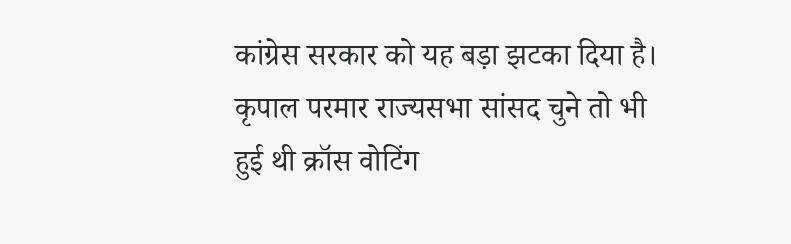कांग्रेस सरकार को यह बड़ा झटका दिया है।
कृपाल परमार राज्यसभा सांसद चुने तो भी हुई थी क्रॉस वोटिंग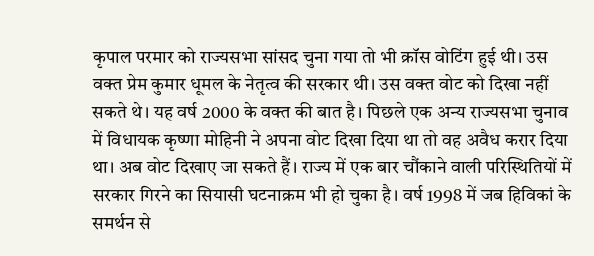कृपाल परमार को राज्यसभा सांसद चुना गया तो भी क्रॉस वोटिंग हुई थी। उस वक्त प्रेम कुमार धूमल के नेतृत्व की सरकार थी। उस वक्त वोट को दिखा नहीं सकते थे। यह वर्ष 2000 के वक्त की बात है। पिछले एक अन्य राज्यसभा चुनाव में विधायक कृष्णा मोहिनी ने अपना वोट दिखा दिया था तो वह अवैध करार दिया था। अब वोट दिखाए जा सकते हैं। राज्य में एक बार चौंकाने वाली परिस्थितियों में सरकार गिरने का सियासी घटनाक्रम भी हो चुका है। वर्ष 1998 में जब हिविकां के समर्थन से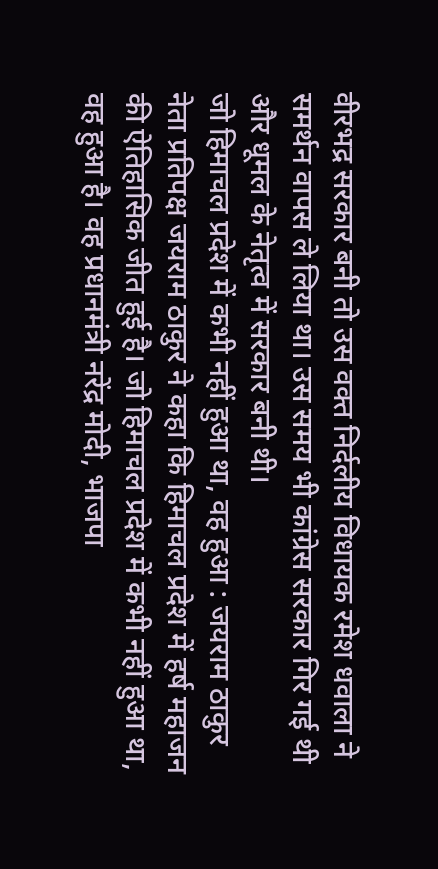वीरभद्र सरकार बनी तो उस वक्त निर्दलीय विधायक रमेश धवाला ने समर्थन वापस ले लिया था। उस समय भी कांग्रेस सरकार गिर गई थी और धूमल के नेतृत्व में सरकार बनी थी।
जो हिमाचल प्रदेश में कभी नहीं हुआ था, वह हुआ : जयराम ठाकुर
नेता प्रतिपक्ष जयराम ठाकुर ने कहा कि हिमाचल प्रदेश में हर्ष महाजन की ऐतिहासिक जीत हुई है। जो हिमाचल प्रदेश में कभी नहीं हुआ था, वह हुआ है। वह प्रधानमंत्री नरेंद्र मोदी, भाजपा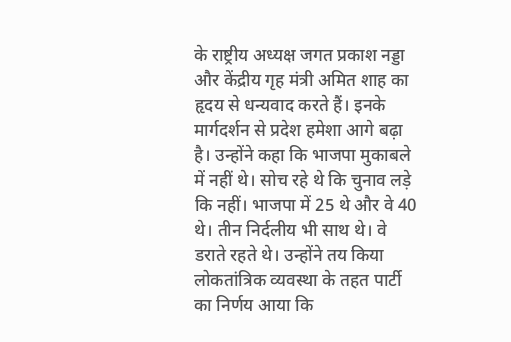के राष्ट्रीय अध्यक्ष जगत प्रकाश नड्डा और केंद्रीय गृह मंत्री अमित शाह का हृदय से धन्यवाद करते हैं। इनके मार्गदर्शन से प्रदेश हमेशा आगे बढ़ा है। उन्होंने कहा कि भाजपा मुकाबले में नहीं थे। सोच रहे थे कि चुनाव लड़े कि नहीं। भाजपा में 25 थे और वे 40 थे। तीन निर्दलीय भी साथ थे। वे डराते रहते थे। उन्होंने तय किया लोकतांत्रिक व्यवस्था के तहत पार्टी का निर्णय आया कि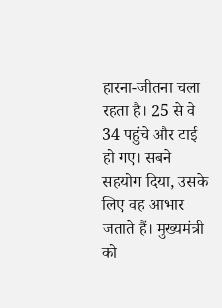हारना-जीतना चला रहता है। 25 से वे 34 पहुंचे और टाई हो गए। सबने सहयोग दिया, उसके लिए वह आभार जताते हैं। मुख्यमंत्री को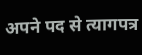अपने पद से त्यागपत्र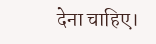देना चाहिए।